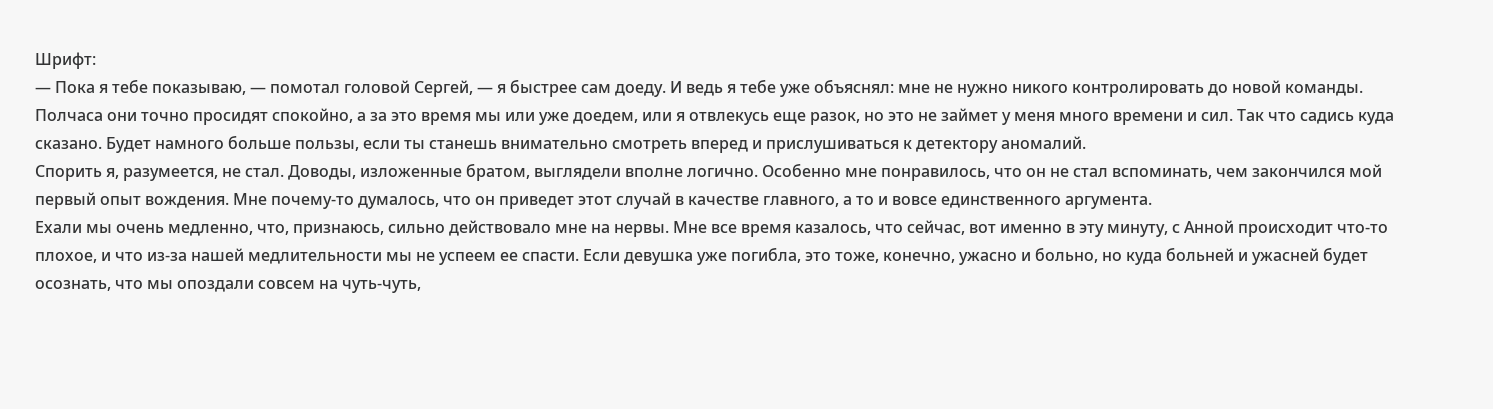Шрифт:
— Пока я тебе показываю, — помотал головой Сергей, — я быстрее сам доеду. И ведь я тебе уже объяснял: мне не нужно никого контролировать до новой команды. Полчаса они точно просидят спокойно, а за это время мы или уже доедем, или я отвлекусь еще разок, но это не займет у меня много времени и сил. Так что садись куда сказано. Будет намного больше пользы, если ты станешь внимательно смотреть вперед и прислушиваться к детектору аномалий.
Спорить я, разумеется, не стал. Доводы, изложенные братом, выглядели вполне логично. Особенно мне понравилось, что он не стал вспоминать, чем закончился мой первый опыт вождения. Мне почему-то думалось, что он приведет этот случай в качестве главного, а то и вовсе единственного аргумента.
Ехали мы очень медленно, что, признаюсь, сильно действовало мне на нервы. Мне все время казалось, что сейчас, вот именно в эту минуту, с Анной происходит что-то плохое, и что из-за нашей медлительности мы не успеем ее спасти. Если девушка уже погибла, это тоже, конечно, ужасно и больно, но куда больней и ужасней будет осознать, что мы опоздали совсем на чуть-чуть,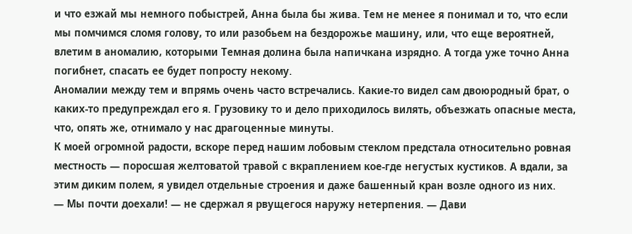и что езжай мы немного побыстрей, Анна была бы жива. Тем не менее я понимал и то, что если мы помчимся сломя голову, то или разобьем на бездорожье машину, или, что еще вероятней, влетим в аномалию, которыми Темная долина была напичкана изрядно. А тогда уже точно Анна погибнет, спасать ее будет попросту некому.
Аномалии между тем и впрямь очень часто встречались. Какие-то видел сам двоюродный брат, о каких-то предупреждал его я. Грузовику то и дело приходилось вилять, объезжать опасные места, что, опять же, отнимало у нас драгоценные минуты.
К моей огромной радости, вскоре перед нашим лобовым стеклом предстала относительно ровная местность — поросшая желтоватой травой с вкраплением кое-где негустых кустиков. А вдали, за этим диким полем, я увидел отдельные строения и даже башенный кран возле одного из них.
— Мы почти доехали! — не сдержал я рвущегося наружу нетерпения. — Дави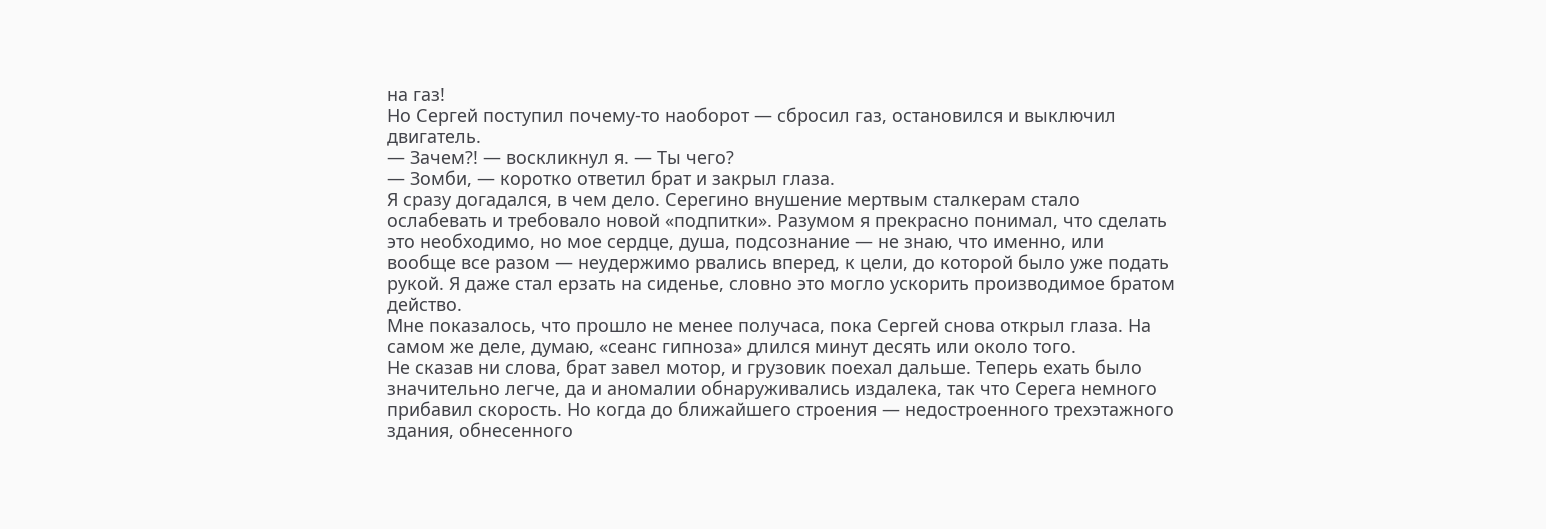на газ!
Но Сергей поступил почему-то наоборот — сбросил газ, остановился и выключил двигатель.
— Зачем?! — воскликнул я. — Ты чего?
— Зомби, — коротко ответил брат и закрыл глаза.
Я сразу догадался, в чем дело. Серегино внушение мертвым сталкерам стало ослабевать и требовало новой «подпитки». Разумом я прекрасно понимал, что сделать это необходимо, но мое сердце, душа, подсознание — не знаю, что именно, или вообще все разом — неудержимо рвались вперед, к цели, до которой было уже подать рукой. Я даже стал ерзать на сиденье, словно это могло ускорить производимое братом действо.
Мне показалось, что прошло не менее получаса, пока Сергей снова открыл глаза. На самом же деле, думаю, «сеанс гипноза» длился минут десять или около того.
Не сказав ни слова, брат завел мотор, и грузовик поехал дальше. Теперь ехать было значительно легче, да и аномалии обнаруживались издалека, так что Серега немного прибавил скорость. Но когда до ближайшего строения — недостроенного трехэтажного здания, обнесенного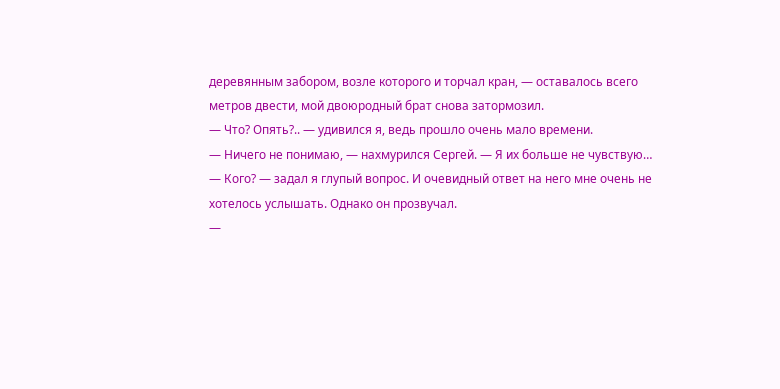деревянным забором, возле которого и торчал кран, — оставалось всего метров двести, мой двоюродный брат снова затормозил.
— Что? Опять?.. — удивился я, ведь прошло очень мало времени.
— Ничего не понимаю, — нахмурился Сергей. — Я их больше не чувствую…
— Кого? — задал я глупый вопрос. И очевидный ответ на него мне очень не хотелось услышать. Однако он прозвучал.
—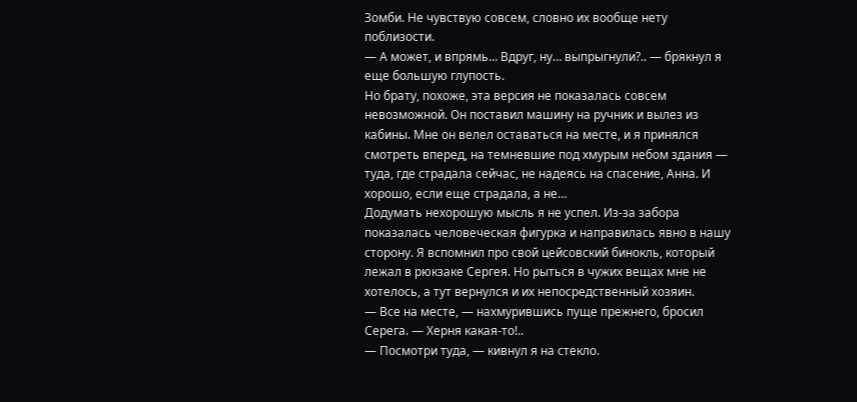Зомби. Не чувствую совсем, словно их вообще нету поблизости.
— А может, и впрямь… Вдруг, ну… выпрыгнули?.. — брякнул я еще большую глупость.
Но брату, похоже, эта версия не показалась совсем невозможной. Он поставил машину на ручник и вылез из кабины. Мне он велел оставаться на месте, и я принялся смотреть вперед, на темневшие под хмурым небом здания — туда, где страдала сейчас, не надеясь на спасение, Анна. И хорошо, если еще страдала, а не…
Додумать нехорошую мысль я не успел. Из-за забора показалась человеческая фигурка и направилась явно в нашу сторону. Я вспомнил про свой цейсовский бинокль, который лежал в рюкзаке Сергея. Но рыться в чужих вещах мне не хотелось, а тут вернулся и их непосредственный хозяин.
— Все на месте, — нахмурившись пуще прежнего, бросил Серега. — Херня какая-то!..
— Посмотри туда, — кивнул я на стекло.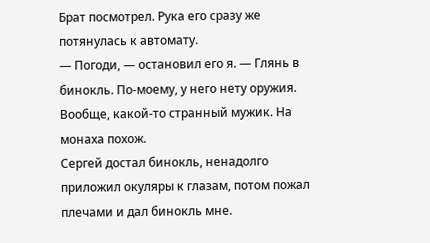Брат посмотрел. Рука его сразу же потянулась к автомату.
— Погоди, — остановил его я. — Глянь в бинокль. По-моему, у него нету оружия. Вообще, какой-то странный мужик. На монаха похож.
Сергей достал бинокль, ненадолго приложил окуляры к глазам, потом пожал плечами и дал бинокль мне.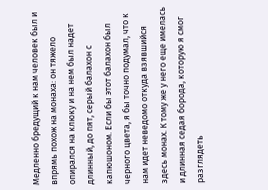Медленно бредущий к нам человек был и впрямь похож на монаха: он тяжело опирался на клюку и на нем был надет длинный, до пят, серый балахон с капюшоном. Если бы этот балахон был черного цвета, я бы точно подумал, что к нам идет неведомо откуда взявшийся здесь монах. К тому же у него еще имелась и длинная седая борода, которую я смог разглядеть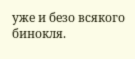уже и безо всякого бинокля.